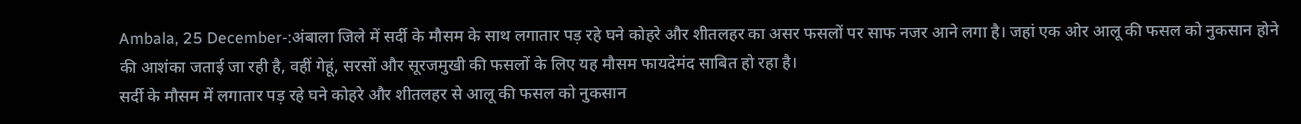Ambala, 25 December-:अंबाला जिले में सर्दी के मौसम के साथ लगातार पड़ रहे घने कोहरे और शीतलहर का असर फसलों पर साफ नजर आने लगा है। जहां एक ओर आलू की फसल को नुकसान होने की आशंका जताई जा रही है, वहीं गेहूं, सरसों और सूरजमुखी की फसलों के लिए यह मौसम फायदेमंद साबित हो रहा है।
सर्दी के मौसम में लगातार पड़ रहे घने कोहरे और शीतलहर से आलू की फसल को नुकसान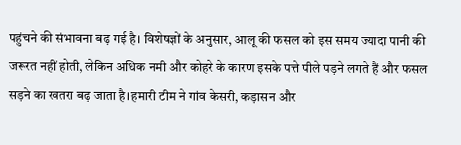पहुंचने की संभावना बढ़ गई है। विशेषज्ञों के अनुसार, आलू की फसल को इस समय ज्यादा पानी की जरूरत नहीं होती, लेकिन अधिक नमी और कोहरे के कारण इसके पत्ते पीले पड़ने लगते हैं और फसल सड़ने का खतरा बढ़ जाता है।हमारी टीम ने गांव केसरी, कड़ासन और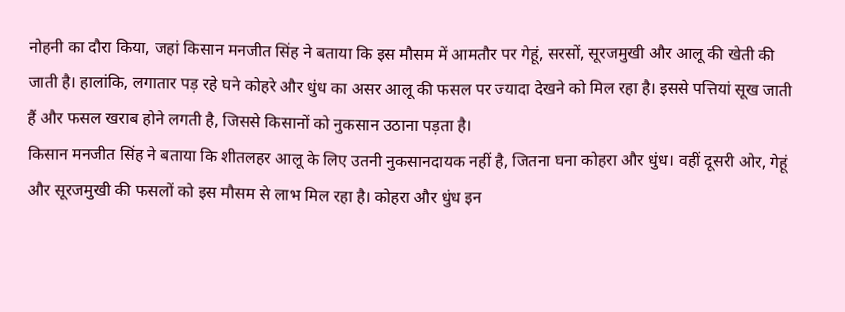नोहनी का दौरा किया, जहां किसान मनजीत सिंह ने बताया कि इस मौसम में आमतौर पर गेहूं, सरसों, सूरजमुखी और आलू की खेती की जाती है। हालांकि, लगातार पड़ रहे घने कोहरे और धुंध का असर आलू की फसल पर ज्यादा देखने को मिल रहा है। इससे पत्तियां सूख जाती हैं और फसल खराब होने लगती है, जिससे किसानों को नुकसान उठाना पड़ता है।
किसान मनजीत सिंह ने बताया कि शीतलहर आलू के लिए उतनी नुकसानदायक नहीं है, जितना घना कोहरा और धुंध। वहीं दूसरी ओर, गेहूं और सूरजमुखी की फसलों को इस मौसम से लाभ मिल रहा है। कोहरा और धुंध इन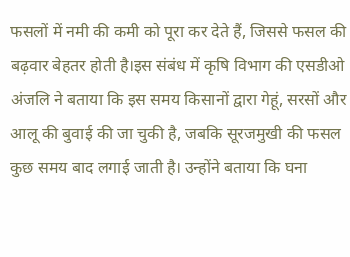फसलों में नमी की कमी को पूरा कर देते हैं, जिससे फसल की बढ़वार बेहतर होती है।इस संबंध में कृषि विभाग की एसडीओ अंजलि ने बताया कि इस समय किसानों द्वारा गेहूं, सरसों और आलू की बुवाई की जा चुकी है, जबकि सूरजमुखी की फसल कुछ समय बाद लगाई जाती है। उन्होंने बताया कि घना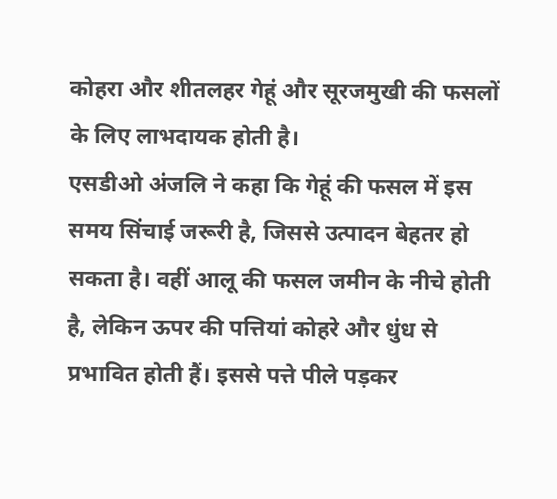कोहरा और शीतलहर गेहूं और सूरजमुखी की फसलों के लिए लाभदायक होती है।
एसडीओ अंजलि ने कहा कि गेहूं की फसल में इस समय सिंचाई जरूरी है, जिससे उत्पादन बेहतर हो सकता है। वहीं आलू की फसल जमीन के नीचे होती है, लेकिन ऊपर की पत्तियां कोहरे और धुंध से प्रभावित होती हैं। इससे पत्ते पीले पड़कर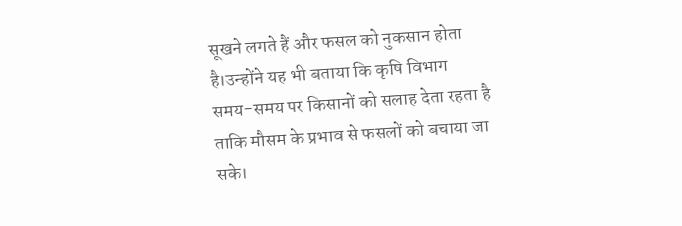सूखने लगते हैं और फसल को नुकसान होता है।उन्होंने यह भी बताया कि कृषि विभाग समय-समय पर किसानों को सलाह देता रहता है ताकि मौसम के प्रभाव से फसलों को बचाया जा सके।